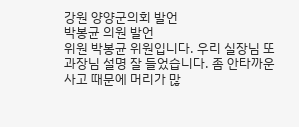강원 양양군의회 발언
박봉균 의원 발언
위원 박봉균 위원입니다. 우리 실장님 또 과장님 설명 잘 들었습니다. 좀 안타까운 사고 때문에 머리가 많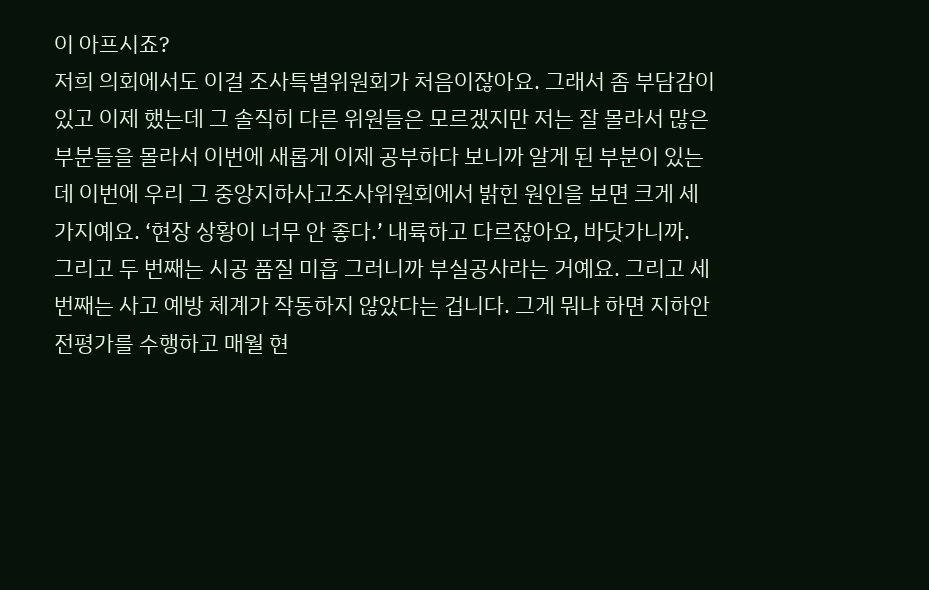이 아프시죠?
저희 의회에서도 이걸 조사특별위원회가 처음이잖아요. 그래서 좀 부담감이 있고 이제 했는데 그 솔직히 다른 위원들은 모르겠지만 저는 잘 몰라서 많은 부분들을 몰라서 이번에 새롭게 이제 공부하다 보니까 알게 된 부분이 있는데 이번에 우리 그 중앙지하사고조사위원회에서 밝힌 원인을 보면 크게 세 가지예요. ‘현장 상황이 너무 안 좋다.’ 내륙하고 다르잖아요, 바닷가니까.
그리고 두 번째는 시공 품질 미흡 그러니까 부실공사라는 거예요. 그리고 세 번째는 사고 예방 체계가 작동하지 않았다는 겁니다. 그게 뭐냐 하면 지하안전평가를 수행하고 매월 현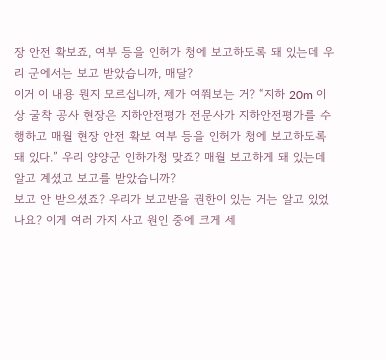장 안전 확보죠, 여부 등을 인허가 청에 보고하도록 돼 있는데 우리 군에서는 보고 받았습니까, 매달?
이거 이 내용 뭔지 모르십니까, 제가 여쭤보는 거? “지하 20m 이상 굴착 공사 현장은 지하안전평가 전문사가 지하안전평가를 수행하고 매월 현장 안전 확보 여부 등을 인허가 청에 보고하도록 돼 있다.” 우리 양양군 인하가청 맞죠? 매월 보고하게 돼 있는데 알고 계셨고 보고를 받았습니까?
보고 안 받으셨죠? 우리가 보고받을 권한이 있는 거는 알고 있었나요? 이게 여러 가지 사고 원인 중에 크게 세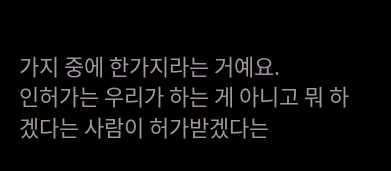가지 중에 한가지라는 거예요.
인허가는 우리가 하는 게 아니고 뭐 하겠다는 사람이 허가받겠다는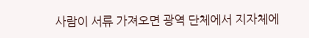사람이 서류 가져오면 광역 단체에서 지자체에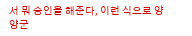서 뭐 승인을 해준다, 이런 식으로 양양군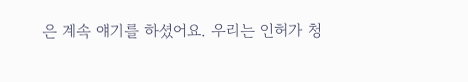은 계속 얘기를 하셨어요. 우리는 인허가 청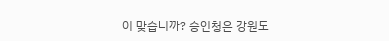이 맞습니까? 승인청은 강원도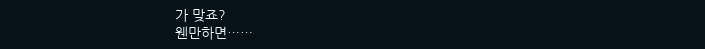가 맞죠?
웬만하면……